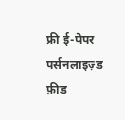फ्री ई-पेपर
पर्सनलाइज़्ड फ़ीड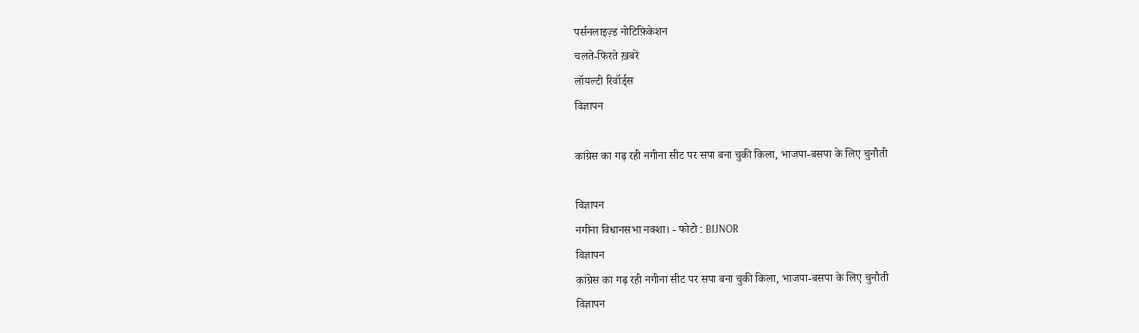पर्सनलाइज़्ड नोटिफ़िकेशन
चलते-फिरते ख़बरें
लॉयल्टी रिवॉर्ड्स
विज्ञापन

कांग्रेस का गढ़ रही नगीना सीट पर सपा बना चुकी किला, भाजपा-बसपा के लिए चुनौती

विज्ञापन
नगीना विधानसभा नक्शा। - फोटो : BIJNOR
विज्ञापन
कांग्रेस का गढ़ रही नगीना सीट पर सपा बना चुकी किला, भाजपा-बसपा के लिए चुनौती
विज्ञापन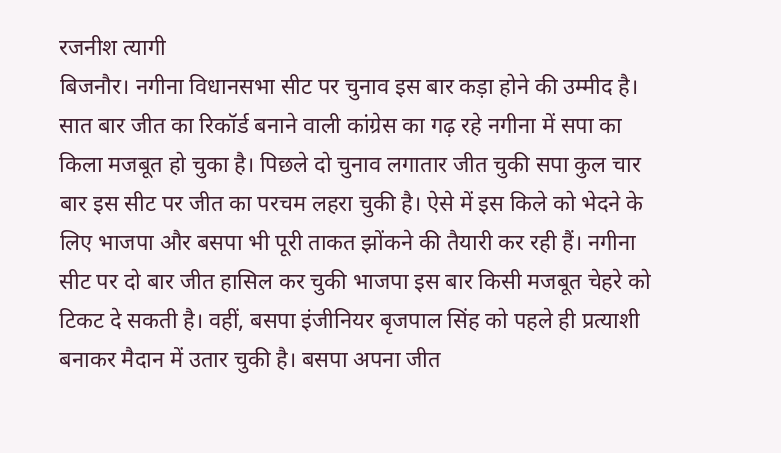रजनीश त्यागी
बिजनौर। नगीना विधानसभा सीट पर चुनाव इस बार कड़ा होने की उम्मीद है। सात बार जीत का रिकॉर्ड बनाने वाली कांग्रेस का गढ़ रहे नगीना में सपा का किला मजबूत हो चुका है। पिछले दो चुनाव लगातार जीत चुकी सपा कुल चार बार इस सीट पर जीत का परचम लहरा चुकी है। ऐसे में इस किले को भेदने के लिए भाजपा और बसपा भी पूरी ताकत झोंकने की तैयारी कर रही हैं। नगीना सीट पर दो बार जीत हासिल कर चुकी भाजपा इस बार किसी मजबूत चेहरे को टिकट दे सकती है। वहीं, बसपा इंजीनियर बृजपाल सिंह को पहले ही प्रत्याशी बनाकर मैदान में उतार चुकी है। बसपा अपना जीत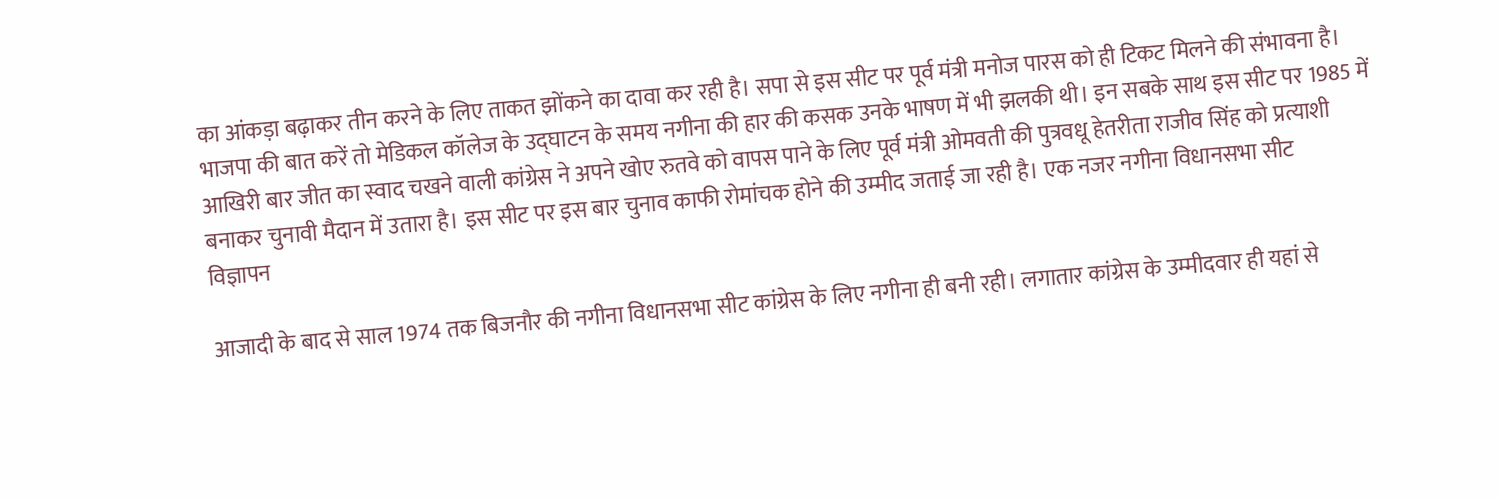का आंकड़ा बढ़ाकर तीन करने के लिए ताकत झोंकने का दावा कर रही है। सपा से इस सीट पर पूर्व मंत्री मनोज पारस को ही टिकट मिलने की संभावना है।
भाजपा की बात करें तो मेडिकल कॉलेज के उद्घाटन के समय नगीना की हार की कसक उनके भाषण में भी झलकी थी। इन सबके साथ इस सीट पर 1985 में आखिरी बार जीत का स्वाद चखने वाली कांग्रेस ने अपने खोए रुतवे को वापस पाने के लिए पूर्व मंत्री ओमवती की पुत्रवधू हेतरीता राजीव सिंह को प्रत्याशी बनाकर चुनावी मैदान में उतारा है। इस सीट पर इस बार चुनाव काफी रोमांचक होने की उम्मीद जताई जा रही है। एक नजर नगीना विधानसभा सीट
विज्ञापन

आजादी के बाद से साल 1974 तक बिजनौर की नगीना विधानसभा सीट कांग्रेस के लिए नगीना ही बनी रही। लगातार कांग्रेस के उम्मीदवार ही यहां से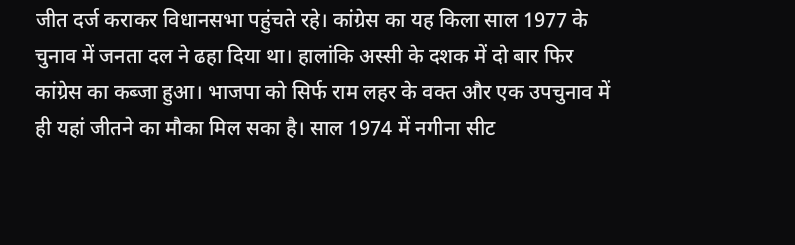जीत दर्ज कराकर विधानसभा पहुंचते रहे। कांग्रेस का यह किला साल 1977 के चुनाव में जनता दल ने ढहा दिया था। हालांकि अस्सी के दशक में दो बार फिर कांग्रेस का कब्जा हुआ। भाजपा को सिर्फ राम लहर के वक्त और एक उपचुनाव में ही यहां जीतने का मौका मिल सका है। साल 1974 में नगीना सीट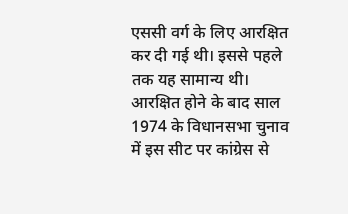एससी वर्ग के लिए आरक्षित कर दी गई थी। इससे पहले तक यह सामान्य थी। आरक्षित होने के बाद साल 1974 के विधानसभा चुनाव में इस सीट पर कांग्रेस से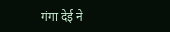गंगा देई ने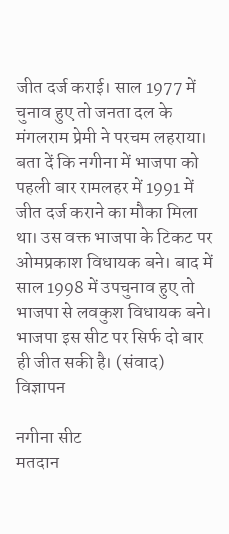जीत दर्ज कराई। साल 1977 में चुनाव हुए तो जनता दल के मंगलराम प्रेमी ने परचम लहराया। बता दें कि नगीना में भाजपा को पहली बार रामलहर में 1991 में जीत दर्ज कराने का मौका मिला था। उस वक्त भाजपा के टिकट पर ओमप्रकाश विधायक बने। बाद में साल 1998 में उपचुनाव हुए तो भाजपा से लवकुश विधायक बने। भाजपा इस सीट पर सिर्फ दो बार ही जीत सकी है। (संवाद)
विज्ञापन

नगीना सीट
मतदान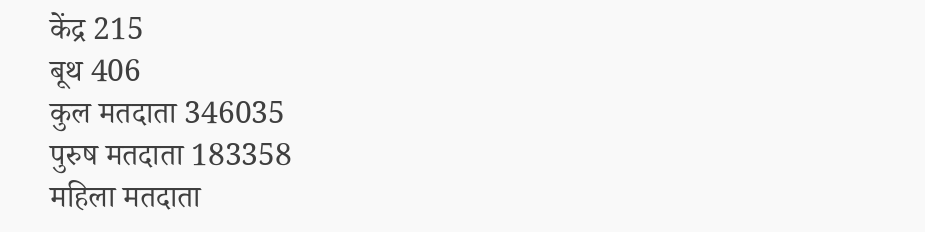केंद्र 215
बूथ 406
कुल मतदाता 346035
पुरुष मतदाता 183358
महिला मतदाता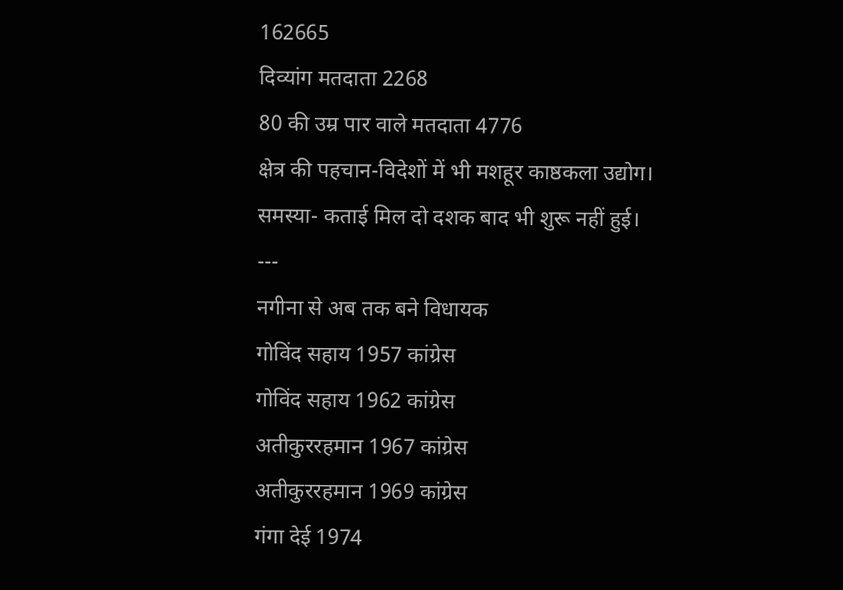162665
दिव्यांग मतदाता 2268
80 की उम्र पार वाले मतदाता 4776
क्षेत्र की पहचान-विदेशों में भी मशहूर काष्ठकला उद्योग।
समस्या- कताई मिल दो दशक बाद भी शुरू नहीं हुई।
---
नगीना से अब तक बने विधायक
गोविंद सहाय 1957 कांग्रेस
गोविंद सहाय 1962 कांग्रेस
अतीकुररहमान 1967 कांग्रेस
अतीकुररहमान 1969 कांग्रेस
गंगा देई 1974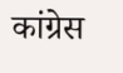कांग्रेस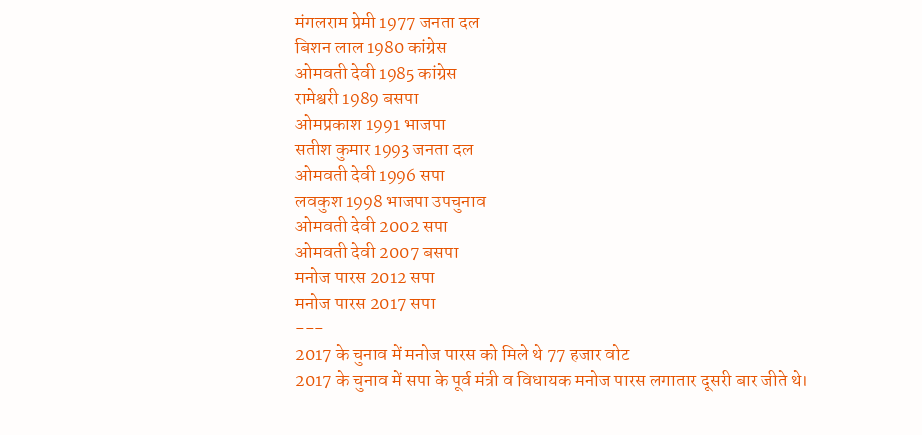मंगलराम प्रेमी 1977 जनता दल
बिशन लाल 1980 कांग्रेस
ओमवती देवी 1985 कांग्रेस
रामेश्वरी 1989 बसपा
ओमप्रकाश 1991 भाजपा
सतीश कुमार 1993 जनता दल
ओमवती देवी 1996 सपा
लवकुश 1998 भाजपा उपचुनाव
ओमवती देवी 2002 सपा
ओमवती देवी 2007 बसपा
मनोज पारस 2012 सपा
मनोज पारस 2017 सपा
---
2017 के चुनाव में मनोज पारस को मिले थे 77 हजार वोट
2017 के चुनाव में सपा के पूर्व मंत्री व विधायक मनोज पारस लगातार दूसरी बार जीते थे।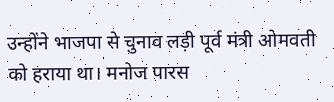उन्होंने भाजपा से चुनाव लड़ी पूर्व मंत्री ओमवती को हराया था। मनोज पारस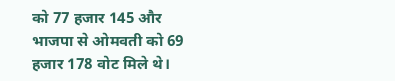को 77 हजार 145 और भाजपा से ओमवती को 69 हजार 178 वोट मिले थे।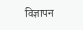विज्ञापन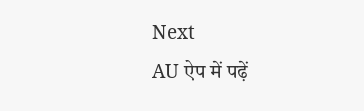Next
AU ऐप में पढ़ें